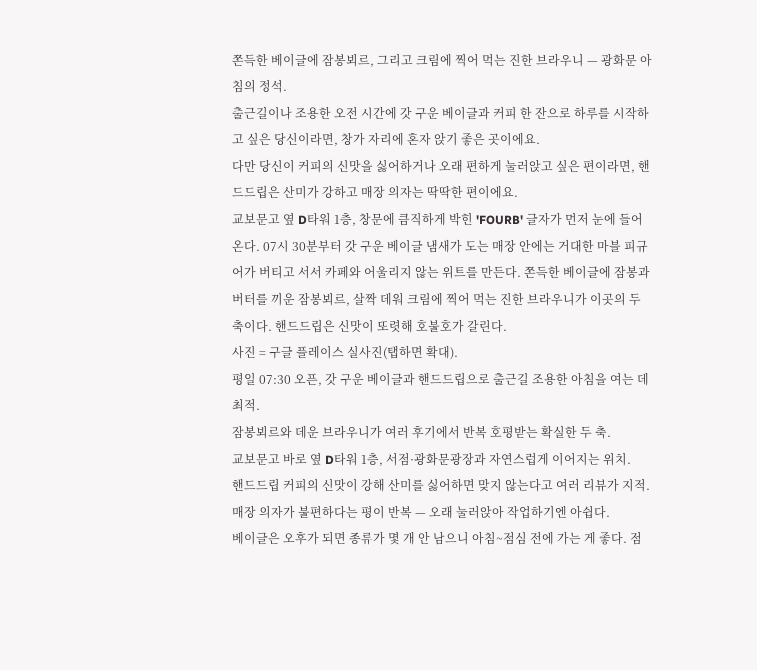쫀득한 베이글에 잠봉뵈르, 그리고 크림에 찍어 먹는 진한 브라우니 — 광화문 아침의 정석.
출근길이나 조용한 오전 시간에 갓 구운 베이글과 커피 한 잔으로 하루를 시작하고 싶은 당신이라면, 창가 자리에 혼자 앉기 좋은 곳이에요.
다만 당신이 커피의 신맛을 싫어하거나 오래 편하게 눌러앉고 싶은 편이라면, 핸드드립은 산미가 강하고 매장 의자는 딱딱한 편이에요.
교보문고 옆 D타워 1층, 창문에 큼직하게 박힌 'FOURB' 글자가 먼저 눈에 들어온다. 07시 30분부터 갓 구운 베이글 냄새가 도는 매장 안에는 거대한 마블 피규어가 버티고 서서 카페와 어울리지 않는 위트를 만든다. 쫀득한 베이글에 잠봉과 버터를 끼운 잠봉뵈르, 살짝 데워 크림에 찍어 먹는 진한 브라우니가 이곳의 두 축이다. 핸드드립은 신맛이 또렷해 호불호가 갈린다.
사진 = 구글 플레이스 실사진(탭하면 확대).
평일 07:30 오픈, 갓 구운 베이글과 핸드드립으로 출근길 조용한 아침을 여는 데 최적.
잠봉뵈르와 데운 브라우니가 여러 후기에서 반복 호평받는 확실한 두 축.
교보문고 바로 옆 D타워 1층, 서점·광화문광장과 자연스럽게 이어지는 위치.
핸드드립 커피의 신맛이 강해 산미를 싫어하면 맞지 않는다고 여러 리뷰가 지적.
매장 의자가 불편하다는 평이 반복 — 오래 눌러앉아 작업하기엔 아쉽다.
베이글은 오후가 되면 종류가 몇 개 안 남으니 아침~점심 전에 가는 게 좋다. 점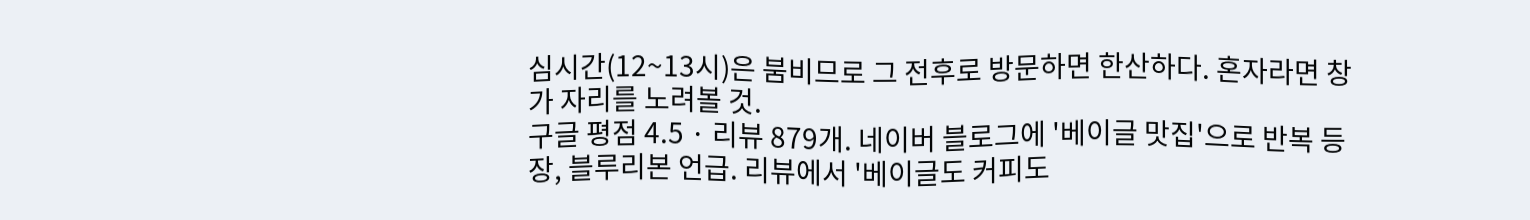심시간(12~13시)은 붐비므로 그 전후로 방문하면 한산하다. 혼자라면 창가 자리를 노려볼 것.
구글 평점 4.5 · 리뷰 879개. 네이버 블로그에 '베이글 맛집'으로 반복 등장, 블루리본 언급. 리뷰에서 '베이글도 커피도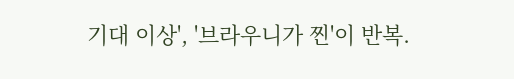기대 이상', '브라우니가 찐'이 반복.